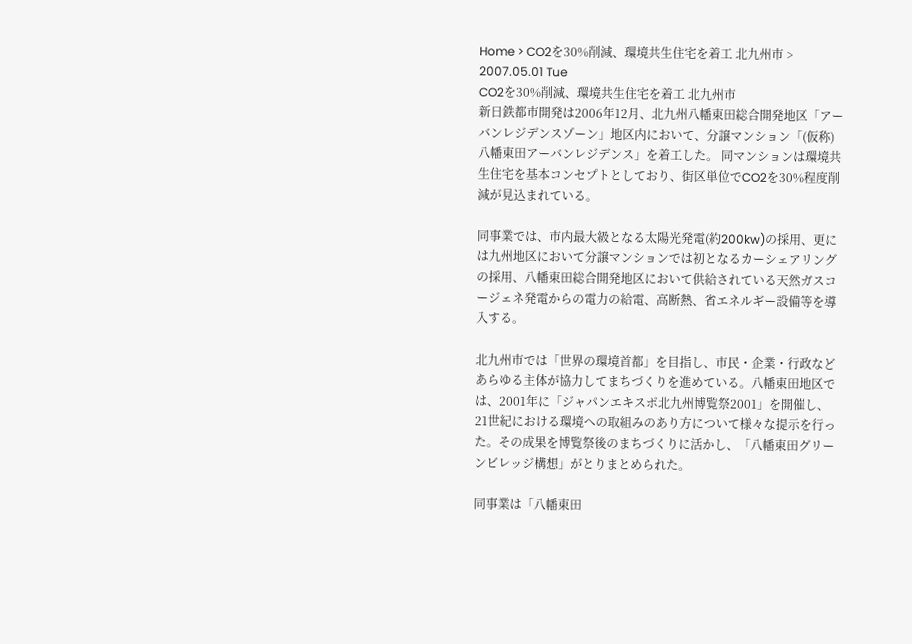Home > CO2を30%削減、環境共生住宅を着工 北九州市 >
2007.05.01 Tue
CO2を30%削減、環境共生住宅を着工 北九州市
新日鉄都市開発は2006年12月、北九州八幡東田総合開発地区「アーバンレジデンスゾーン」地区内において、分譲マンション「(仮称)八幡東田アーバンレジデンス」を着工した。 同マンションは環境共生住宅を基本コンセプトとしており、街区単位でCO2を30%程度削減が見込まれている。

同事業では、市内最大級となる太陽光発電(約200kw)の採用、更には九州地区において分譲マンションでは初となるカーシェアリングの採用、八幡東田総合開発地区において供給されている天然ガスコージェネ発電からの電力の給電、高断熱、省エネルギー設備等を導入する。

北九州市では「世界の環境首都」を目指し、市民・企業・行政などあらゆる主体が協力してまちづくりを進めている。八幡東田地区では、2001年に「ジャパンエキスポ北九州博覧祭2001」を開催し、21世紀における環境への取組みのあり方について様々な提示を行った。その成果を博覧祭後のまちづくりに活かし、「八幡東田グリーンビレッジ構想」がとりまとめられた。

同事業は「八幡東田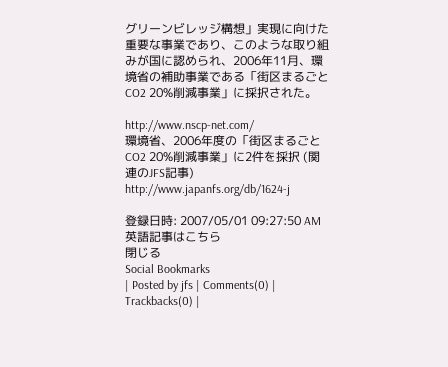グリーンビレッジ構想」実現に向けた重要な事業であり、このような取り組みが国に認められ、2006年11月、環境省の補助事業である「街区まるごとCO2 20%削減事業」に採択された。

http://www.nscp-net.com/
環境省、2006年度の「街区まるごとCO2 20%削減事業」に2件を採択 (関連のJFS記事)
http://www.japanfs.org/db/1624-j

登録日時: 2007/05/01 09:27:50 AM
英語記事はこちら
閉じる
Social Bookmarks
| Posted by jfs | Comments(0) | Trackbacks(0) |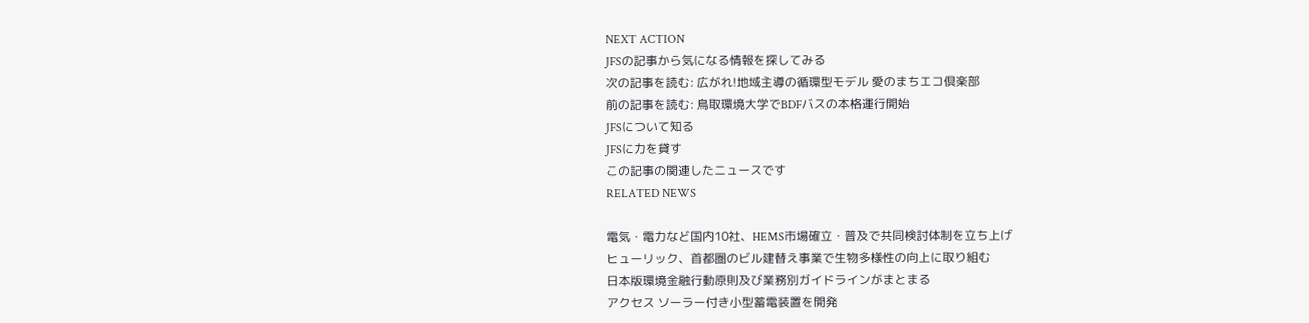NEXT ACTION
JFSの記事から気になる情報を探してみる
次の記事を読む: 広がれ!地域主導の循環型モデル 愛のまちエコ倶楽部
前の記事を読む: 鳥取環境大学でBDFバスの本格運行開始
JFSについて知る
JFSに力を貸す
この記事の関連したニュースです
RELATED NEWS

電気・電力など国内10社、HEMS市場確立・普及で共同検討体制を立ち上げ
ヒューリック、首都圏のビル建替え事業で生物多様性の向上に取り組む
日本版環境金融行動原則及び業務別ガイドラインがまとまる
アクセス ソーラー付き小型蓄電装置を開発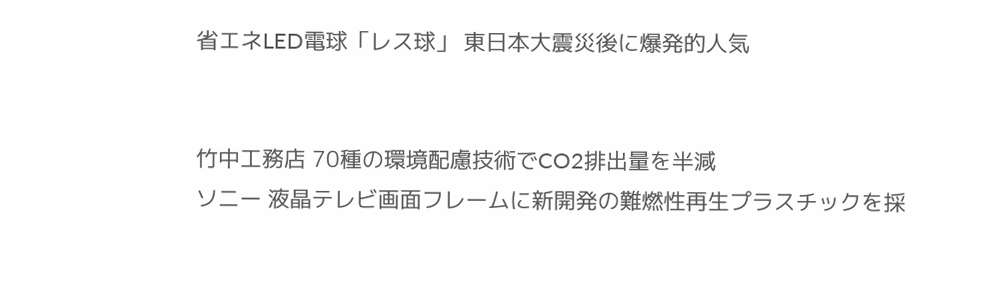省エネLED電球「レス球」 東日本大震災後に爆発的人気


竹中工務店 70種の環境配慮技術でCO2排出量を半減
ソニー 液晶テレビ画面フレームに新開発の難燃性再生プラスチックを採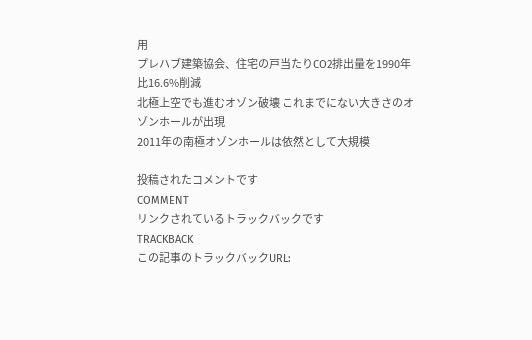用
プレハブ建築協会、住宅の戸当たりCO2排出量を1990年比16.6%削減
北極上空でも進むオゾン破壊 これまでにない大きさのオゾンホールが出現
2011年の南極オゾンホールは依然として大規模

投稿されたコメントです
COMMENT
リンクされているトラックバックです
TRACKBACK
この記事のトラックバックURL: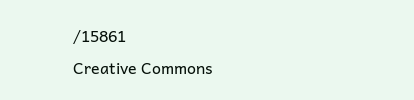/15861
Creative Commons